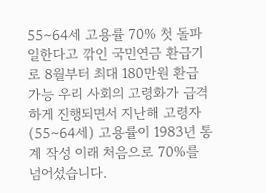55∼64세 고용률 70% 첫 돌파 일한다고 깎인 국민연금 환급기로 8월부터 최대 180만원 환급 가능 우리 사회의 고령화가 급격하게 진행되면서 지난해 고령자(55∼64세) 고용률이 1983년 통계 작성 이래 처음으로 70%를 넘어섰습니다.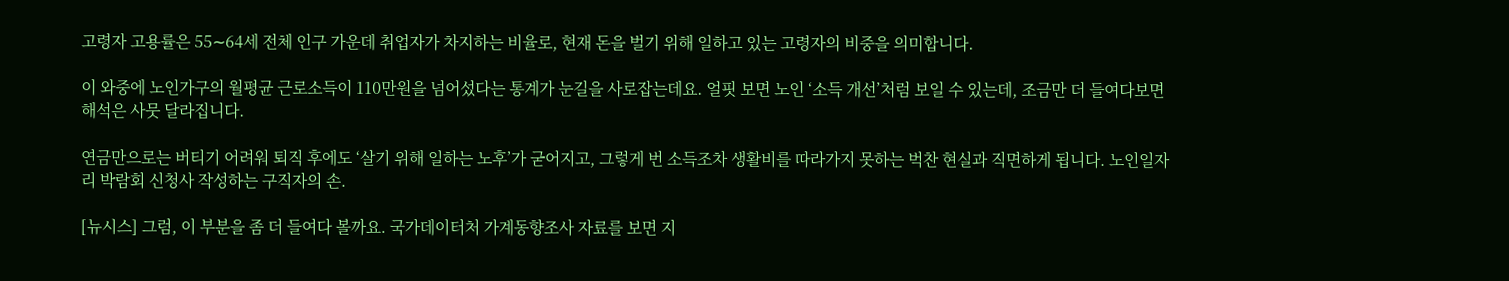고령자 고용률은 55∼64세 전체 인구 가운데 취업자가 차지하는 비율로, 현재 돈을 벌기 위해 일하고 있는 고령자의 비중을 의미합니다.

이 와중에 노인가구의 월평균 근로소득이 110만원을 넘어섰다는 통계가 눈길을 사로잡는데요. 얼핏 보면 노인 ‘소득 개선’처럼 보일 수 있는데, 조금만 더 들여다보면 해석은 사뭇 달라집니다.

연금만으로는 버티기 어려워 퇴직 후에도 ‘살기 위해 일하는 노후’가 굳어지고, 그렇게 번 소득조차 생활비를 따라가지 못하는 벅찬 현실과 직면하게 됩니다. 노인일자리 박람회 신청사 작성하는 구직자의 손.

[뉴시스] 그럼, 이 부분을 좀 더 들여다 볼까요. 국가데이터처 가계동향조사 자료를 보면 지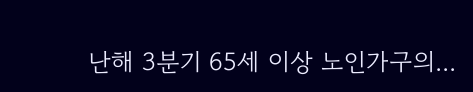난해 3분기 65세 이상 노인가구의...